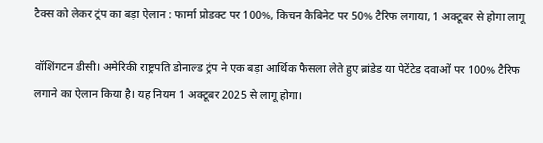टैक्स को लेकर ट्रंप का बड़ा ऐलान : फार्मा प्रोडक्ट पर 100%, किचन कैबिनेट पर 50% टैरिफ लगाया, 1 अक्टूबर से होगा लागू

वॉशिंगटन डीसी। अमेरिकी राष्ट्रपति डोनाल्ड ट्रंप ने एक बड़ा आर्थिक फैसला लेते हुए ब्रांडेड या पेटेंटेड दवाओं पर 100% टैरिफ लगाने का ऐलान किया है। यह नियम 1 अक्टूबर 2025 से लागू होगा।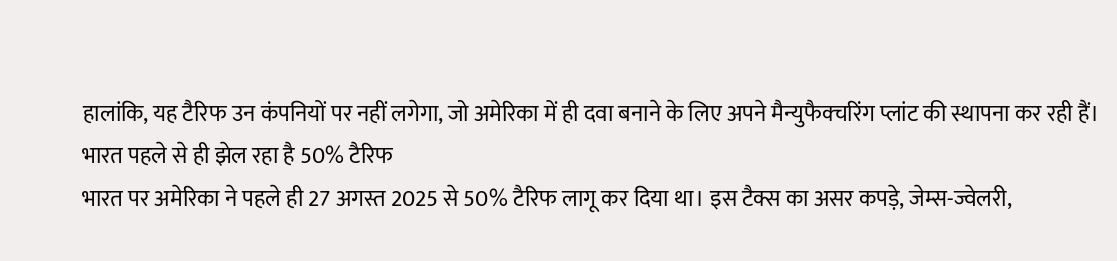हालांकि, यह टैरिफ उन कंपनियों पर नहीं लगेगा, जो अमेरिका में ही दवा बनाने के लिए अपने मैन्युफैक्चरिंग प्लांट की स्थापना कर रही हैं।
भारत पहले से ही झेल रहा है 50% टैरिफ
भारत पर अमेरिका ने पहले ही 27 अगस्त 2025 से 50% टैरिफ लागू कर दिया था। इस टैक्स का असर कपड़े, जेम्स-ज्वेलरी,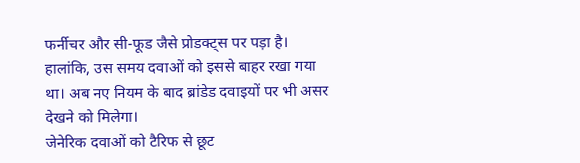फर्नीचर और सी-फूड जैसे प्रोडक्ट्स पर पड़ा है। हालांकि, उस समय दवाओं को इससे बाहर रखा गया था। अब नए नियम के बाद ब्रांडेड दवाइयों पर भी असर देखने को मिलेगा।
जेनेरिक दवाओं को टैरिफ से छूट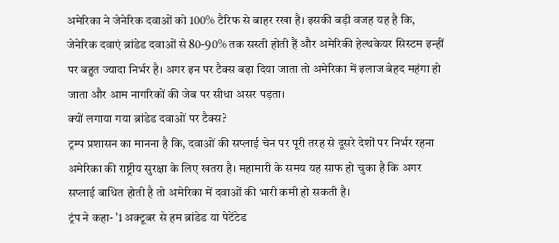अमेरिका ने जेनेरिक दवाओं को 100% टैरिफ से बाहर रखा है। इसकी बड़ी वजह यह है कि, जेनेरिक दवाएं ब्रांडेड दवाओं से 80-90% तक सस्ती होती हैं और अमेरिकी हेल्थकेयर सिस्टम इन्हीं पर बहुत ज्यादा निर्भर है। अगर इन पर टैक्स बढ़ा दिया जाता तो अमेरिका में इलाज बेहद महंगा हो जाता और आम नागरिकों की जेब पर सीधा असर पड़ता।
क्यों लगाया गया ब्रांडेड दवाओं पर टैक्स?
ट्रम्प प्रशासन का मानना है कि, दवाओं की सप्लाई चेन पर पूरी तरह से दूसरे देशों पर निर्भर रहना अमेरिका की राष्ट्रीय सुरक्षा के लिए खतरा है। महामारी के समय यह साफ हो चुका है कि अगर सप्लाई बाधित होती है तो अमेरिका में दवाओं की भारी कमी हो सकती है।
ट्रंप ने कहा- '1 अक्टूबर से हम ब्रांडेड या पेटेंटेड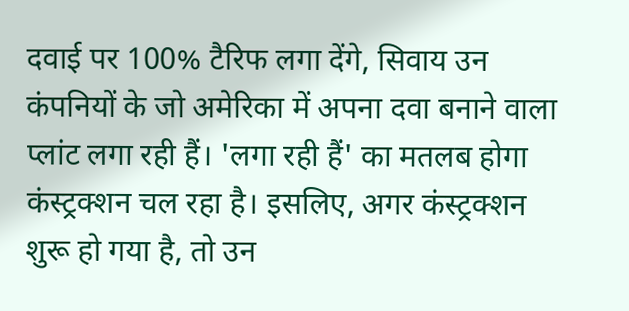दवाई पर 100% टैरिफ लगा देंगे, सिवाय उन कंपनियों के जो अमेरिका में अपना दवा बनाने वाला प्लांट लगा रही हैं। 'लगा रही हैं' का मतलब होगा कंस्ट्रक्शन चल रहा है। इसलिए, अगर कंस्ट्रक्शन शुरू हो गया है, तो उन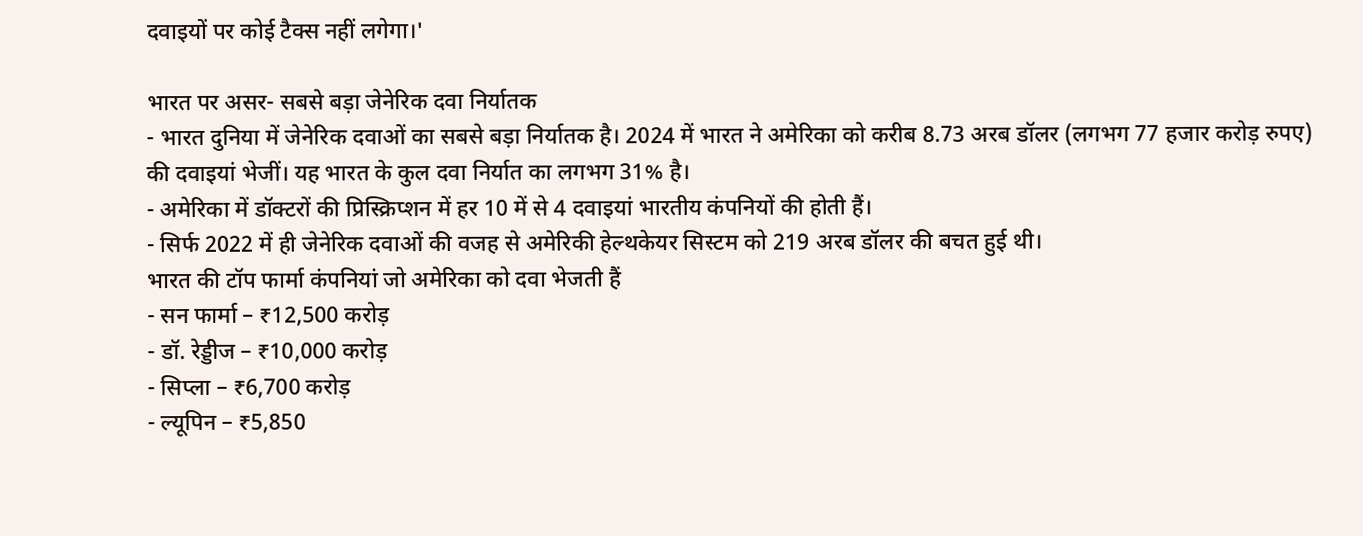दवाइयों पर कोई टैक्स नहीं लगेगा।'

भारत पर असर- सबसे बड़ा जेनेरिक दवा निर्यातक
- भारत दुनिया में जेनेरिक दवाओं का सबसे बड़ा निर्यातक है। 2024 में भारत ने अमेरिका को करीब 8.73 अरब डॉलर (लगभग 77 हजार करोड़ रुपए) की दवाइयां भेजीं। यह भारत के कुल दवा निर्यात का लगभग 31% है।
- अमेरिका में डॉक्टरों की प्रिस्क्रिप्शन में हर 10 में से 4 दवाइयां भारतीय कंपनियों की होती हैं।
- सिर्फ 2022 में ही जेनेरिक दवाओं की वजह से अमेरिकी हेल्थकेयर सिस्टम को 219 अरब डॉलर की बचत हुई थी।
भारत की टॉप फार्मा कंपनियां जो अमेरिका को दवा भेजती हैं
- सन फार्मा – ₹12,500 करोड़
- डॉ. रेड्डीज – ₹10,000 करोड़
- सिप्ला – ₹6,700 करोड़
- ल्यूपिन – ₹5,850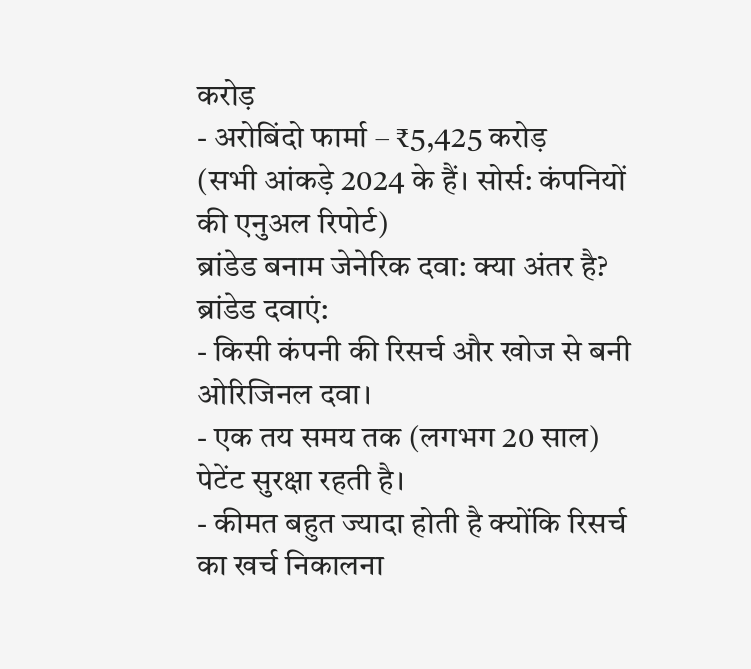करोड़
- अरोबिंदो फार्मा – ₹5,425 करोड़
(सभी आंकड़े 2024 के हैं। सोर्स: कंपनियों की एनुअल रिपोर्ट)
ब्रांडेड बनाम जेनेरिक दवा: क्या अंतर है?
ब्रांडेड दवाएं:
- किसी कंपनी की रिसर्च और खोज से बनी ओरिजिनल दवा।
- एक तय समय तक (लगभग 20 साल) पेटेंट सुरक्षा रहती है।
- कीमत बहुत ज्यादा होती है क्योंकि रिसर्च का खर्च निकालना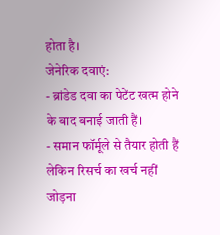होता है।
जेनेरिक दवाएं:
- ब्रांडेड दवा का पेटेंट खत्म होने के बाद बनाई जाती हैं।
- समान फॉर्मूले से तैयार होती हैं लेकिन रिसर्च का खर्च नहीं जोड़ना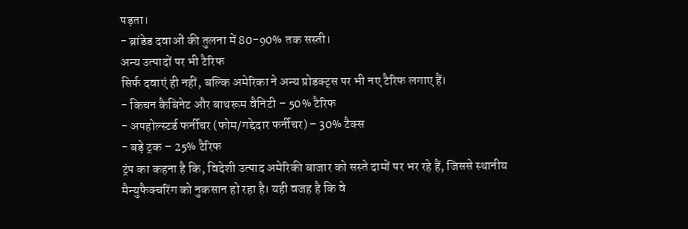पड़ता।
- ब्रांडेड दवाओं की तुलना में 80-90% तक सस्ती।
अन्य उत्पादों पर भी टैरिफ
सिर्फ दवाएं ही नहीं, बल्कि अमेरिका ने अन्य प्रोडक्ट्स पर भी नए टैरिफ लगाए हैं।
- किचन कैबिनेट और बाथरूम वैनिटी – 50% टैरिफ
- अपहोल्स्टर्ड फर्नीचर (फोम/गद्देदार फर्नीचर) – 30% टैक्स
- बड़े ट्रक – 25% टैरिफ
ट्रंप का कहना है कि, विदेशी उत्पाद अमेरिकी बाजार को सस्ते दामों पर भर रहे हैं, जिससे स्थानीय मैन्युफैक्चरिंग को नुकसान हो रहा है। यही वजह है कि वे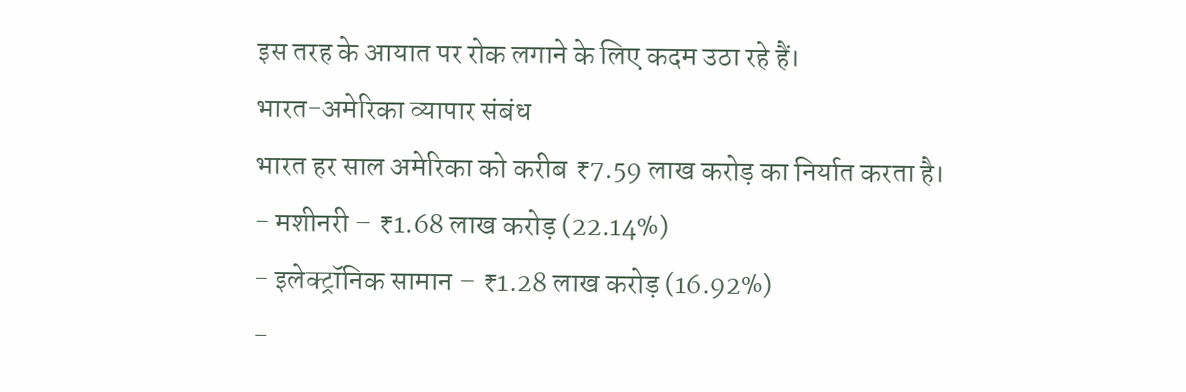इस तरह के आयात पर रोक लगाने के लिए कदम उठा रहे हैं।
भारत-अमेरिका व्यापार संबंध
भारत हर साल अमेरिका को करीब ₹7.59 लाख करोड़ का निर्यात करता है।
- मशीनरी – ₹1.68 लाख करोड़ (22.14%)
- इलेक्ट्रॉनिक सामान – ₹1.28 लाख करोड़ (16.92%)
-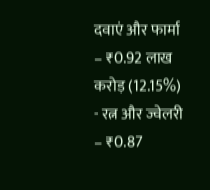दवाएं और फार्मा – ₹0.92 लाख करोड़ (12.15%)
- रत्न और ज्वेलरी – ₹0.87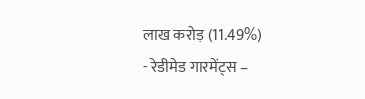लाख करोड़ (11.49%)
- रेडीमेड गारमेंट्स –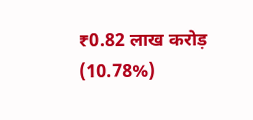₹0.82 लाख करोड़ (10.78%)